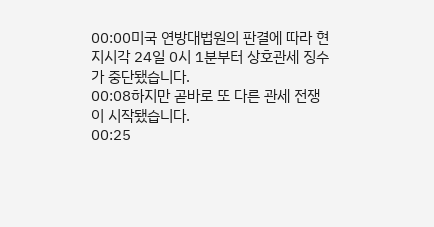00:00미국 연방대법원의 판결에 따라 현지시각 24일 0시 1분부터 상호관세 징수가 중단됐습니다.
00:08하지만 곧바로 또 다른 관세 전쟁이 시작됐습니다.
00:25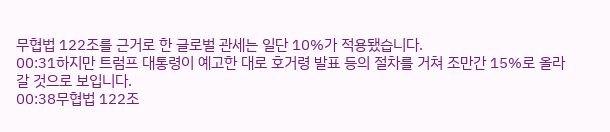무협법 122조를 근거로 한 글로벌 관세는 일단 10%가 적용됐습니다.
00:31하지만 트럼프 대통령이 예고한 대로 호거령 발표 등의 절차를 거쳐 조만간 15%로 올라갈 것으로 보입니다.
00:38무협법 122조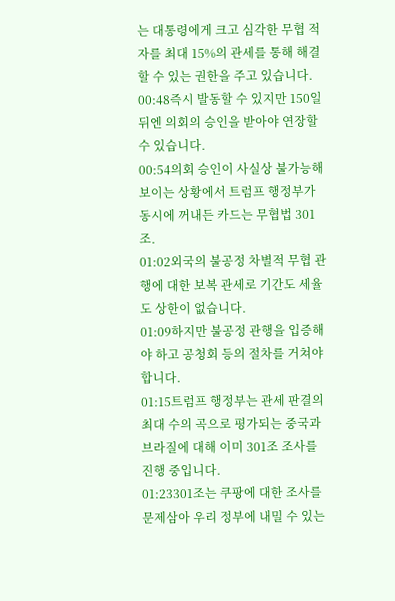는 대통령에게 크고 심각한 무협 적자를 최대 15%의 관세를 통해 해결할 수 있는 권한을 주고 있습니다.
00:48즉시 발동할 수 있지만 150일 뒤엔 의회의 승인을 받아야 연장할 수 있습니다.
00:54의회 승인이 사실상 불가능해 보이는 상황에서 트럼프 행정부가 동시에 꺼내든 카드는 무협법 301조.
01:02외국의 불공정 차별적 무협 관행에 대한 보복 관세로 기간도 세율도 상한이 없습니다.
01:09하지만 불공정 관행을 입증해야 하고 공청회 등의 절차를 거쳐야 합니다.
01:15트럼프 행정부는 관세 판결의 최대 수의 곡으로 평가되는 중국과 브라질에 대해 이미 301조 조사를 진행 중입니다.
01:23301조는 쿠팡에 대한 조사를 문제삼아 우리 정부에 내밀 수 있는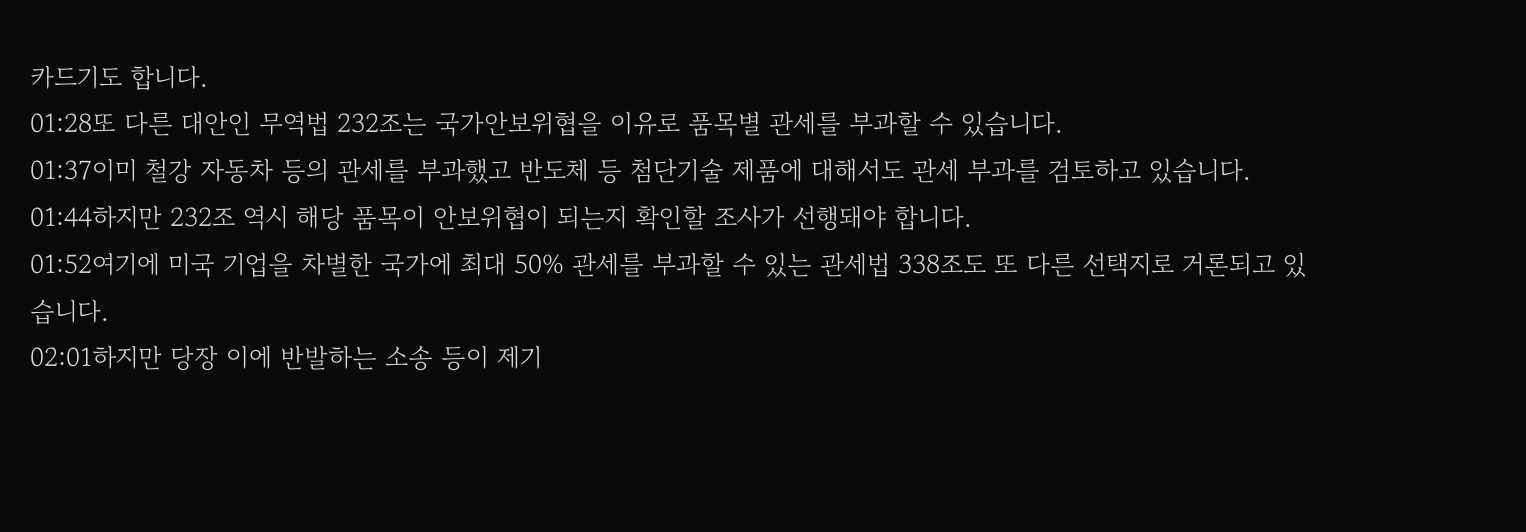카드기도 합니다.
01:28또 다른 대안인 무역법 232조는 국가안보위협을 이유로 품목별 관세를 부과할 수 있습니다.
01:37이미 철강 자동차 등의 관세를 부과했고 반도체 등 첨단기술 제품에 대해서도 관세 부과를 검토하고 있습니다.
01:44하지만 232조 역시 해당 품목이 안보위협이 되는지 확인할 조사가 선행돼야 합니다.
01:52여기에 미국 기업을 차별한 국가에 최대 50% 관세를 부과할 수 있는 관세법 338조도 또 다른 선택지로 거론되고 있습니다.
02:01하지만 당장 이에 반발하는 소송 등이 제기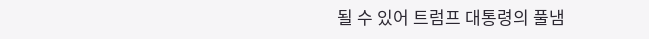될 수 있어 트럼프 대통령의 풀냄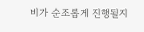비가 순조롭게 진행될지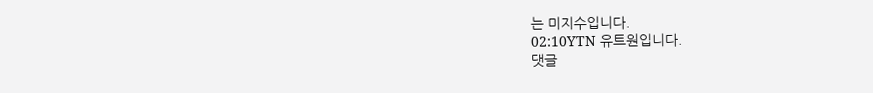는 미지수입니다.
02:10YTN 유트원입니다.
댓글